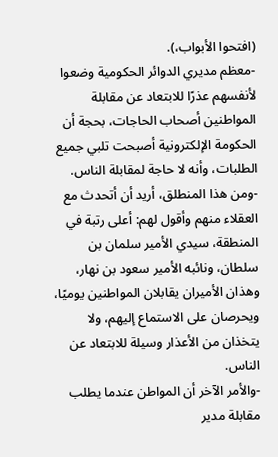(افتحوا الأبواب،).
-معظم مديري الدوائر الحكومية وضعوا لأنفسهم عذرًا للابتعاد عن مقابلة المواطنين أصحاب الحاجات، بحجة أن الحكومة الإلكترونية أصبحت تلبي جميع الطلبات، وأنه لا حاجة لمقابلة الناس.
-ومن هذا المنطلق، أريد أن أتحدث مع العقلاء منهم وأقول لهم: أعلى رتبة في المنطقة، سيدي الأمير سلمان بن سلطان، ونائبه الأمير سعود بن نهار، وهذان الأميران يقابلان المواطنين يوميًا، ويحرصان على الاستماع إليهم، ولا يتخذان من الأعذار وسيلة للابتعاد عن الناس.
-والأمر الآخر أن المواطن عندما يطلب مقابلة مدير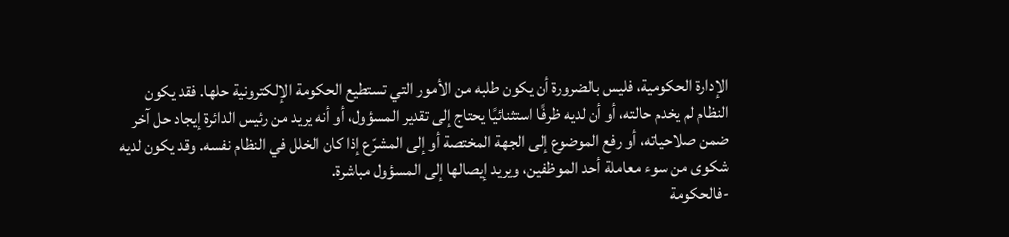الإدارة الحكومية، فليس بالضرورة أن يكون طلبه من الأمور التي تستطيع الحكومة الإلكترونية حلها. فقد يكون النظام لم يخدم حالته، أو أن لديه ظرفًا استثنائيًا يحتاج إلى تقدير المسؤول، أو أنه يريد من رئيس الدائرة إيجاد حل آخر ضمن صلاحياته، أو رفع الموضوع إلى الجهة المختصة أو إلى المشرّع إذا كان الخلل في النظام نفسه. وقد يكون لديه شكوى من سوء معاملة أحد الموظفين، ويريد إيصالها إلى المسؤول مباشرة.
-فالحكومة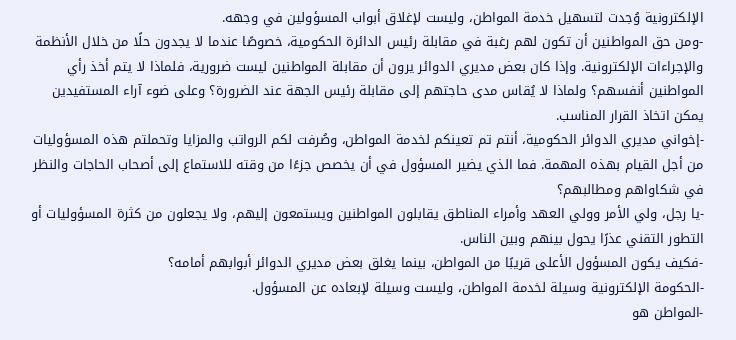الإلكترونية وُجدت لتسهيل خدمة المواطن، وليست لإغلاق أبواب المسؤولين في وجهه.
-ومن حق المواطنين أن تكون لهم رغبة في مقابلة رئيس الدائرة الحكومية، خصوصًا عندما لا يجدون حلًا من خلال الأنظمة والإجراءات الإلكترونية. وإذا كان بعض مديري الدوائر يرون أن مقابلة المواطنين ليست ضرورية، فلماذا لا يتم أخذ رأي المواطنين أنفسهم؟ ولماذا لا يُقاس مدى حاجتهم إلى مقابلة رئيس الجهة عند الضرورة؟ وعلى ضوء آراء المستفيدين يمكن اتخاذ القرار المناسب.
-إخواني مديري الدوائر الحكومية، أنتم تم تعينكم لخدمة المواطن، وصُرفت لكم الرواتب والمزايا وتحملتم هذه المسؤوليات من أجل القيام بهذه المهمة. فما الذي يضير المسؤول في أن يخصص جزءًا من وقته للاستماع إلى أصحاب الحاجات والنظر في شكاواهم ومطالبهم؟
-يا رجل، ولي الأمر وولي العهد وأمراء المناطق يقابلون المواطنين ويستمعون إليهم، ولا يجعلون من كثرة المسؤوليات أو التطور التقني عذرًا يحول بينهم وبين الناس.
-فكيف يكون المسؤول الأعلى قريبًا من المواطن، بينما يغلق بعض مديري الدوائر أبوابهم أمامه؟
-الحكومة الإلكترونية وسيلة لخدمة المواطن، وليست وسيلة لإبعاده عن المسؤول.
-المواطن هو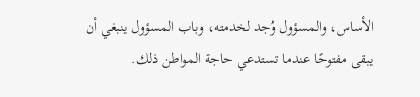الأساس، والمسؤول وُجد لخدمته، وباب المسؤول ينبغي أن يبقى مفتوحًا عندما تستدعي حاجة المواطن ذلك.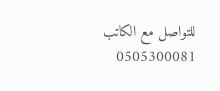للتواصل مع الكاتب 0505300081